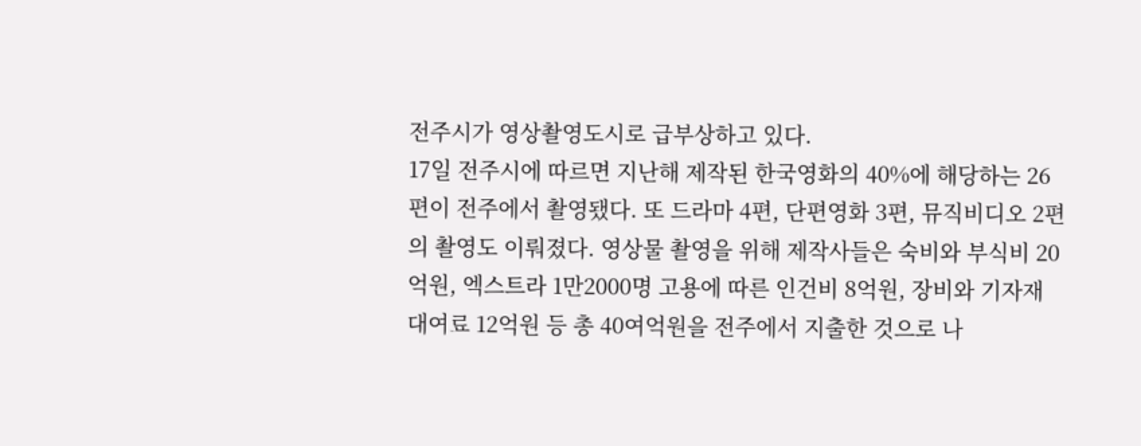전주시가 영상촬영도시로 급부상하고 있다.
17일 전주시에 따르면 지난해 제작된 한국영화의 40%에 해당하는 26편이 전주에서 촬영됐다. 또 드라마 4편, 단편영화 3편, 뮤직비디오 2편의 촬영도 이뤄졌다. 영상물 촬영을 위해 제작사들은 숙비와 부식비 20억원, 엑스트라 1만2000명 고용에 따른 인건비 8억원, 장비와 기자재 대여료 12억원 등 총 40여억원을 전주에서 지출한 것으로 나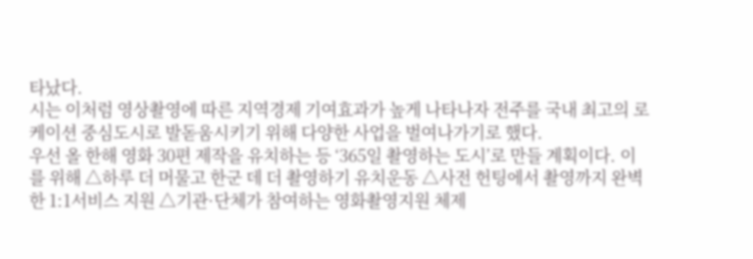타났다.
시는 이처럼 영상촬영에 따른 지역경제 기여효과가 높게 나타나자 전주를 국내 최고의 로케이션 중심도시로 발돋움시키기 위해 다양한 사업을 벌여나가기로 했다.
우선 올 한해 영화 30편 제작을 유치하는 등 ‘365일 촬영하는 도시’로 만들 계획이다. 이를 위해 △하루 더 머물고 한군 데 더 촬영하기 유치운동 △사전 헌팅에서 촬영까지 완벽한 1:1서비스 지원 △기관·단체가 참여하는 영화촬영지원 체제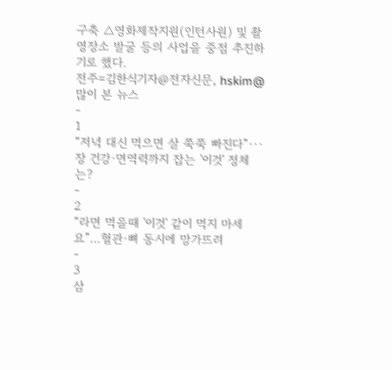구축 △영화제작지원(인턴사원) 및 촬영장소 발굴 등의 사업을 중점 추진하기로 했다.
전주=김한식기자@전자신문, hskim@
많이 본 뉴스
-
1
“저녁 대신 먹으면 살 쭉쭉 빠진다”···장 건강·면역력까지 잡는 '이것' 정체는?
-
2
“라면 먹을떄 '이것' 같이 먹지 마세요”…혈관·뼈 동시에 망가뜨려
-
3
삼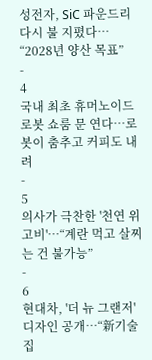성전자, SiC 파운드리 다시 불 지폈다… “2028년 양산 목표”
-
4
국내 최초 휴머노이드 로봇 쇼룸 문 연다…로봇이 춤추고 커피도 내려
-
5
의사가 극찬한 '천연 위고비'…“계란 먹고 살찌는 건 불가능”
-
6
현대차, '더 뉴 그랜저' 디자인 공개…“新기술 집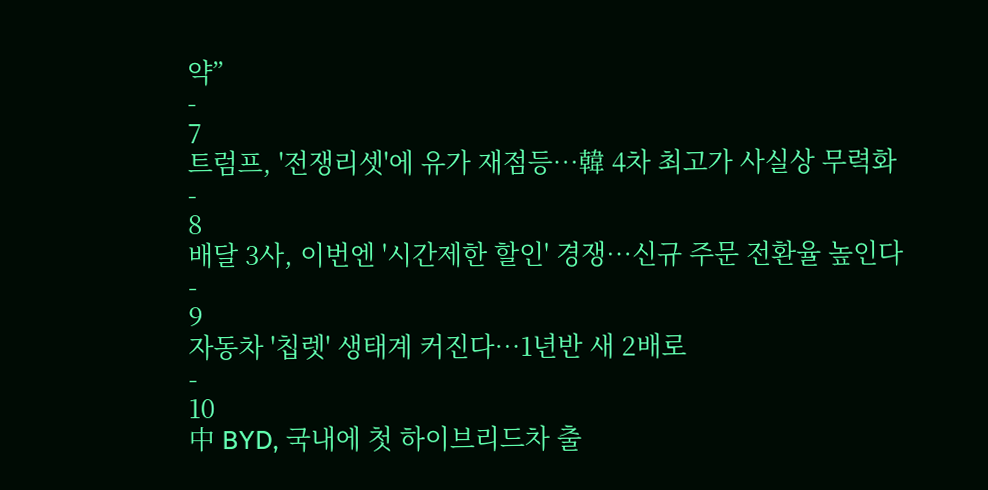약”
-
7
트럼프, '전쟁리셋'에 유가 재점등…韓 4차 최고가 사실상 무력화
-
8
배달 3사, 이번엔 '시간제한 할인' 경쟁…신규 주문 전환율 높인다
-
9
자동차 '칩렛' 생태계 커진다…1년반 새 2배로
-
10
中 BYD, 국내에 첫 하이브리드차 출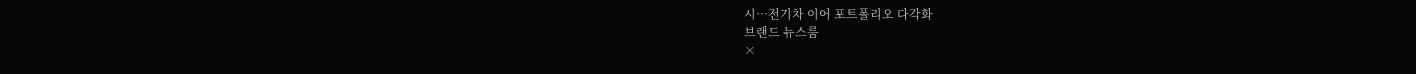시…전기차 이어 포트폴리오 다각화
브랜드 뉴스룸
×